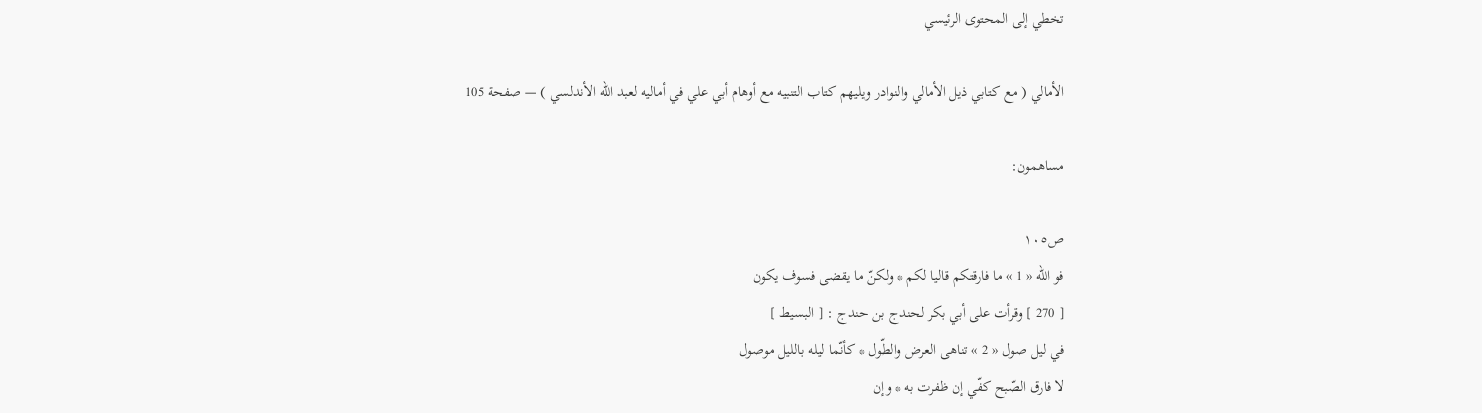تخطي إلى المحتوى الرئيسي

الأمالي ( مع كتابي ذيل الأمالي والنوادر ويليهم كتاب التنبيه مع أوهام أبي علي في أماليه لعبد الله الأندلسي ) — صفحة 105

مساهمون:

ص١٠٥
فو اللّه « 1 » ما فارقتكم قاليا لكم * ولكنّ ما يقضى فسوف يكون
[ 270 ] وقرأت على أبي بكر لحندج بن حندج : [ البسيط ]
في ليل صول « 2 » تناهى العرض والطّول * كأنّما ليله بالليل موصول
لا فارق الصّبح كفّي إن ظفرت به * وإن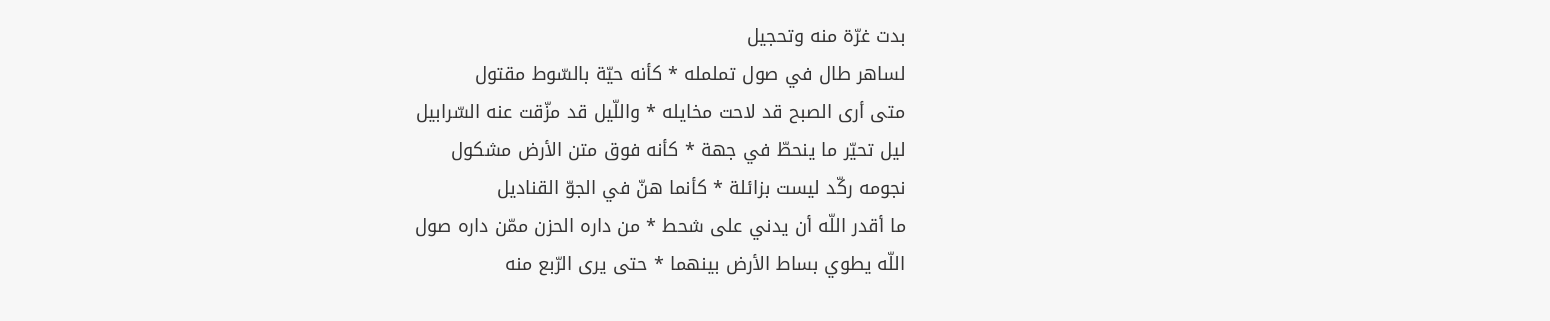بدت غرّة منه وتحجيل
لساهر طال في صول تململه * كأنه حيّة بالسّوط مقتول
متى أرى الصبح قد لاحت مخايله * واللّيل قد مزّقت عنه السّرابيل
ليل تحيّر ما ينحطّ في جهة * كأنه فوق متن الأرض مشكول
نجومه ركّد ليست بزائلة * كأنما هنّ في الجوّ القناديل
ما أقدر اللّه أن يدني على شحط * من داره الحزن ممّن داره صول
اللّه يطوي بساط الأرض بينهما * حتى يرى الرّبع منه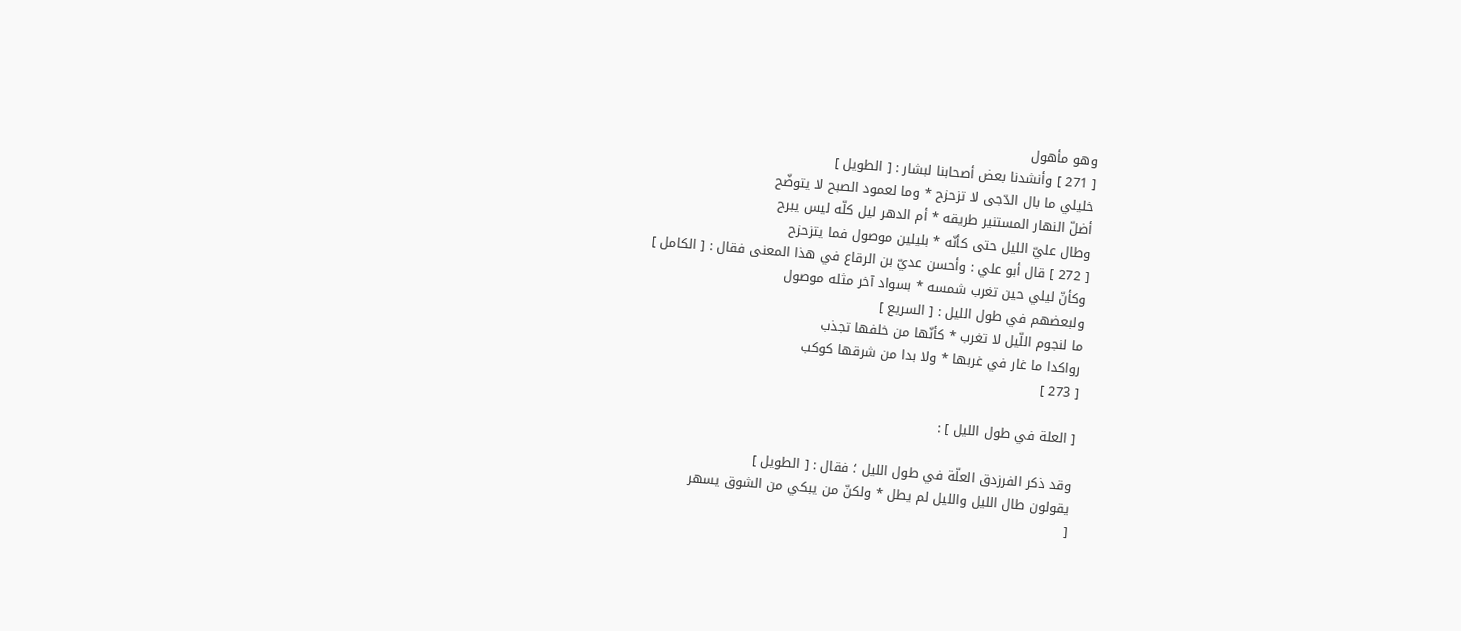وهو مأهول
[ 271 ] وأنشدنا بعض أصحابنا لبشار : [ الطويل ]
خليلي ما بال الدّجى لا تزحزح * وما لعمود الصبح لا يتوضّح
أضلّ النهار المستنير طريقه * أم الدهر ليل كلّه ليس يبرح
وطال عليّ الليل حتى كأنّه * بليلين موصول فما يتزحزح
[ 272 ] قال أبو علي : وأحسن عديّ بن الرقاع في هذا المعنى فقال : [ الكامل ]
وكأنّ ليلي حين تغرب شمسه * بسواد آخر مثله موصول
ولبعضهم في طول الليل : [ السريع ]
ما لنجوم اللّيل لا تغرب * كأنّها من خلفها تجذب
رواكدا ما غار في غربها * ولا بدا من شرقها كوكب
[ 273 ]

[ العلة في طول الليل ] :

وقد ذكر الفرزدق العلّة في طول الليل ؛ فقال : [ الطويل ]
يقولون طال الليل والليل لم يطل * ولكنّ من يبكي من الشوق يسهر
[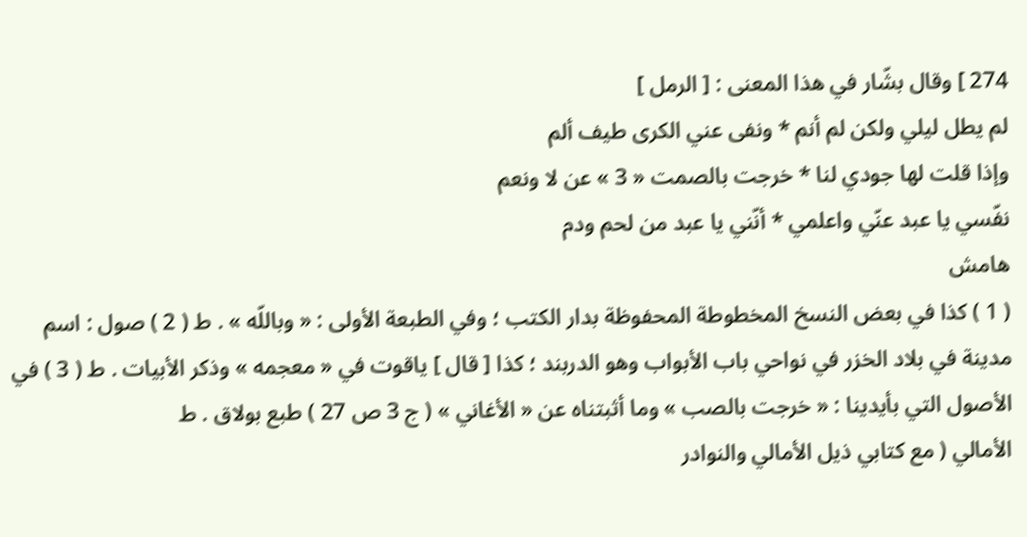274 ] وقال بشّار في هذا المعنى : [ الرمل ]
لم يطل ليلي ولكن لم أنم * ونفى عني الكرى طيف ألم
وإذا قلت لها جودي لنا * خرجت بالصمت « 3 » عن لا ونعم
نفّسي يا عبد عنّي واعلمي * أنّني يا عبد من لحم ودم
هامش
( 1 ) كذا في بعض النسخ المخطوطة المحفوظة بدار الكتب ؛ وفي الطبعة الأولى : « وباللّه » . ط ( 2 ) صول : اسم مدينة في بلاد الخزر في نواحي باب الأبواب وهو الدربند ؛ كذا [ قال ] ياقوت في « معجمه » وذكر الأبيات . ط ( 3 ) في الأصول التي بأيدينا : « خرجت بالصب » وما أثبتناه عن « الأغاني » ( ج 3 ص 27 ) طبع بولاق . ط
الأمالي ( مع كتابي ذيل الأمالي والنوادر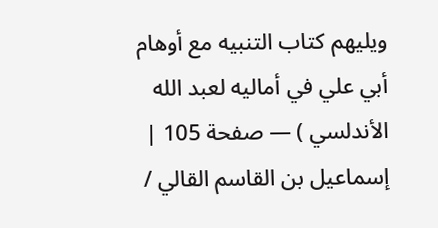ويليهم كتاب التنبيه مع أوهام أبي علي في أماليه لعبد الله الأندلسي ) — صفحة 105 | إسماعيل بن القاسم القالي /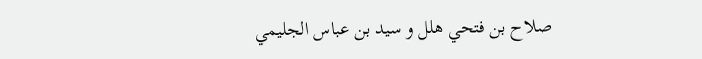صلاح بن فتحي هلل و سيد بن عباس الجليمي